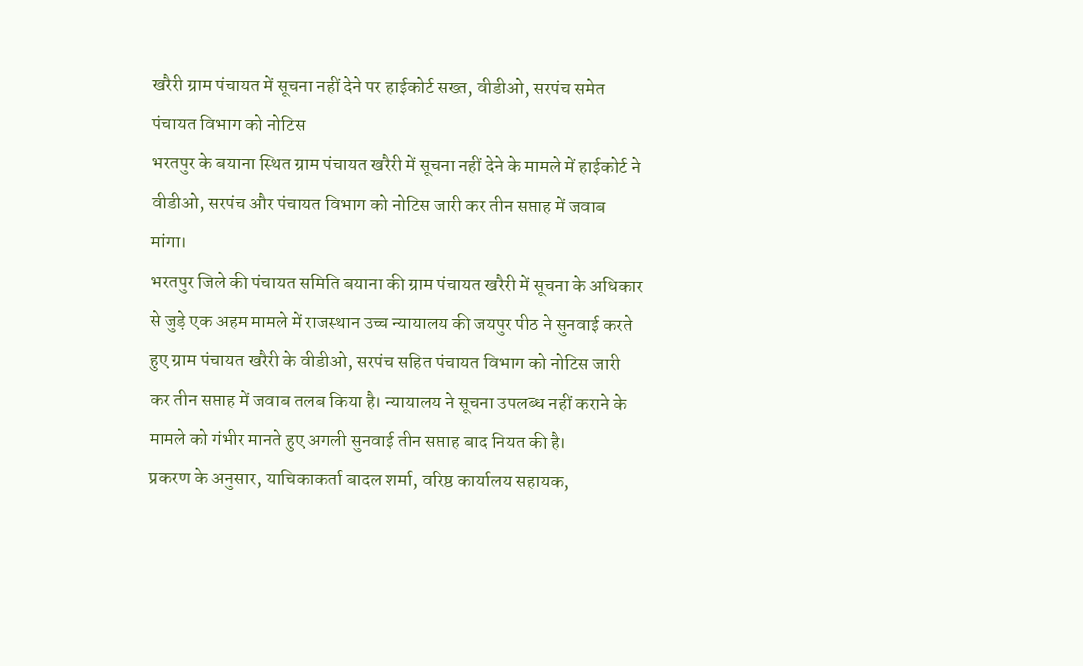खरैरी ग्राम पंचायत में सूचना नहीं देने पर हाईकोर्ट सख्त, वीडीओ, सरपंच समेत पंचायत विभाग को नोटिस
भरतपुर के बयाना स्थित ग्राम पंचायत खरैरी में सूचना नहीं देने के मामले में हाईकोर्ट ने वीडीओ, सरपंच और पंचायत विभाग को नोटिस जारी कर तीन सप्ताह में जवाब मांगा।
भरतपुर जिले की पंचायत समिति बयाना की ग्राम पंचायत खरैरी में सूचना के अधिकार से जुड़े एक अहम मामले में राजस्थान उच्च न्यायालय की जयपुर पीठ ने सुनवाई करते हुए ग्राम पंचायत खरैरी के वीडीओ, सरपंच सहित पंचायत विभाग को नोटिस जारी कर तीन सप्ताह में जवाब तलब किया है। न्यायालय ने सूचना उपलब्ध नहीं कराने के मामले को गंभीर मानते हुए अगली सुनवाई तीन सप्ताह बाद नियत की है।
प्रकरण के अनुसार, याचिकाकर्ता बादल शर्मा, वरिष्ठ कार्यालय सहायक,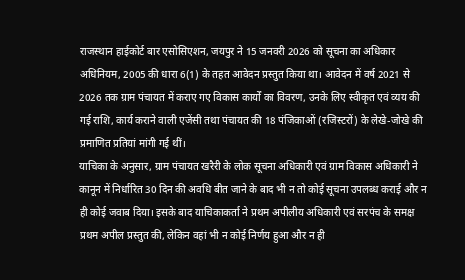राजस्थान हाईकोर्ट बार एसोसिएशन, जयपुर ने 15 जनवरी 2026 को सूचना का अधिकार अधिनियम, 2005 की धारा 6(1) के तहत आवेदन प्रस्तुत किया था। आवेदन में वर्ष 2021 से 2026 तक ग्राम पंचायत में कराए गए विकास कार्यों का विवरण, उनके लिए स्वीकृत एवं व्यय की गई राशि, कार्य कराने वाली एजेंसी तथा पंचायत की 18 पंजिकाओं (रजिस्टरों) के लेखे-जोखे की प्रमाणित प्रतियां मांगी गई थीं।
याचिका के अनुसार, ग्राम पंचायत खरैरी के लोक सूचना अधिकारी एवं ग्राम विकास अधिकारी ने कानून में निर्धारित 30 दिन की अवधि बीत जाने के बाद भी न तो कोई सूचना उपलब्ध कराई और न ही कोई जवाब दिया। इसके बाद याचिकाकर्ता ने प्रथम अपीलीय अधिकारी एवं सरपंच के समक्ष प्रथम अपील प्रस्तुत की, लेकिन वहां भी न कोई निर्णय हुआ और न ही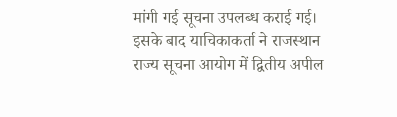मांगी गई सूचना उपलब्ध कराई गई।
इसके बाद याचिकाकर्ता ने राजस्थान राज्य सूचना आयोग में द्वितीय अपील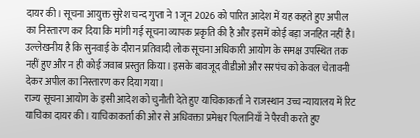दायर की। सूचना आयुक्त सुरेश चन्द गुप्ता ने 1 जून 2026 को पारित आदेश में यह कहते हुए अपील का निस्तारण कर दिया कि मांगी गई सूचना व्यापक प्रकृति की है और इसमें कोई बड़ा जनहित नहीं है। उल्लेखनीय है कि सुनवाई के दौरान प्रतिवादी लोक सूचना अधिकारी आयोग के समक्ष उपस्थित तक नहीं हुए और न ही कोई जवाब प्रस्तुत किया। इसके बावजूद वीडीओ और सरपंच को केवल चेतावनी देकर अपील का निस्तारण कर दिया गया।
राज्य सूचना आयोग के इसी आदेश को चुनौती देते हुए याचिकाकर्ता ने राजस्थान उच्च न्यायालय में रिट याचिका दायर की। याचिकाकर्ता की ओर से अधिवक्ता प्रमेश्वर पिलानियाँ ने पैरवी करते हुए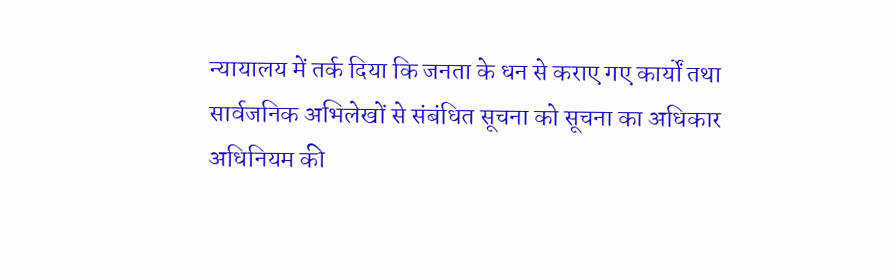न्यायालय में तर्क दिया कि जनता के धन से कराए गए कार्यों तथा सार्वजनिक अभिलेखों से संबंधित सूचना को सूचना का अधिकार अधिनियम की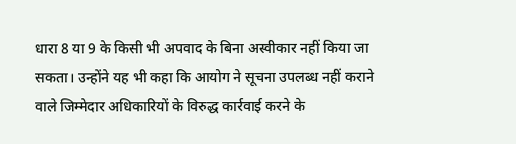धारा 8 या 9 के किसी भी अपवाद के बिना अस्वीकार नहीं किया जा सकता। उन्होंने यह भी कहा कि आयोग ने सूचना उपलब्ध नहीं कराने वाले जिम्मेदार अधिकारियों के विरुद्ध कार्रवाई करने के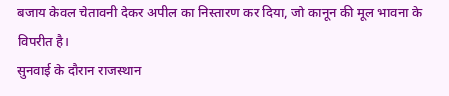बजाय केवल चेतावनी देकर अपील का निस्तारण कर दिया, जो कानून की मूल भावना के विपरीत है।
सुनवाई के दौरान राजस्थान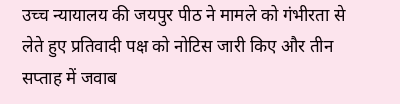उच्च न्यायालय की जयपुर पीठ ने मामले को गंभीरता से लेते हुए प्रतिवादी पक्ष को नोटिस जारी किए और तीन सप्ताह में जवाब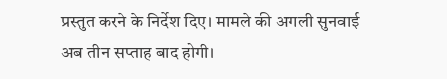प्रस्तुत करने के निर्देश दिए। मामले की अगली सुनवाई अब तीन सप्ताह बाद होगी।